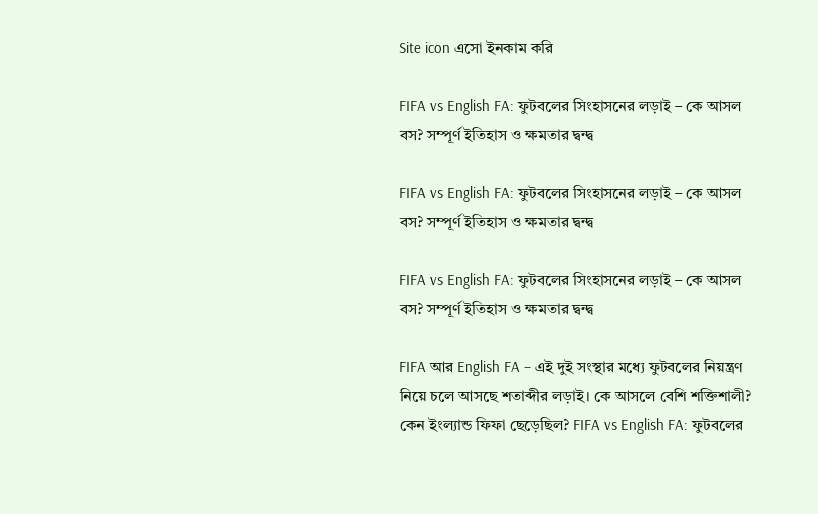Site icon এসো ইনকাম করি

FIFA vs English FA: ফুটবলের সিংহাসনের লড়াই – কে আসল বস? সম্পূর্ণ ইতিহাস ও ক্ষমতার দ্বন্দ্ব

FIFA vs English FA: ফুটবলের সিংহাসনের লড়াই – কে আসল বস? সম্পূর্ণ ইতিহাস ও ক্ষমতার দ্বন্দ্ব

FIFA vs English FA: ফুটবলের সিংহাসনের লড়াই – কে আসল বস? সম্পূর্ণ ইতিহাস ও ক্ষমতার দ্বন্দ্ব

FIFA আর English FA – এই দুই সংস্থার মধ্যে ফুটবলের নিয়ন্ত্রণ নিয়ে চলে আসছে শতাব্দীর লড়াই। কে আসলে বেশি শক্তিশালী? কেন ইংল্যান্ড ফিফা ছেড়েছিল? FIFA vs English FA: ফুটবলের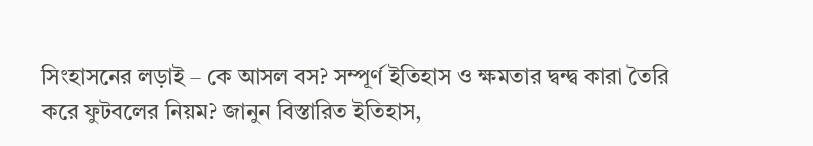সিংহাসনের লড়াই – কে আসল বস? সম্পূর্ণ ইতিহাস ও ক্ষমতার দ্বন্দ্ব কারা তৈরি করে ফুটবলের নিয়ম? জানুন বিস্তারিত ইতিহাস,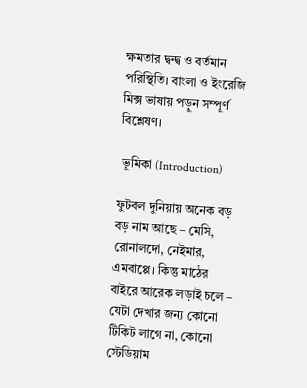ক্ষমতার দ্বন্দ্ব ও বর্তমান পরিস্থিতি। বাংলা ও ইংরেজি মিক্স ভাষায় পড়ুন সম্পূর্ণ বিশ্লেষণ।

 ভূমিকা (Introduction)

ফুটবল দুনিয়ায় অনেক বড় বড় নাম আছে – মেসি, রোনালদো, নেইমার, এমবাপ্পে। কিন্তু মাঠের বাইরে আরেক লড়াই চলে – যেটা দেখার জন্য কোনো টিকিট লাগে না, কোনো স্টেডিয়াম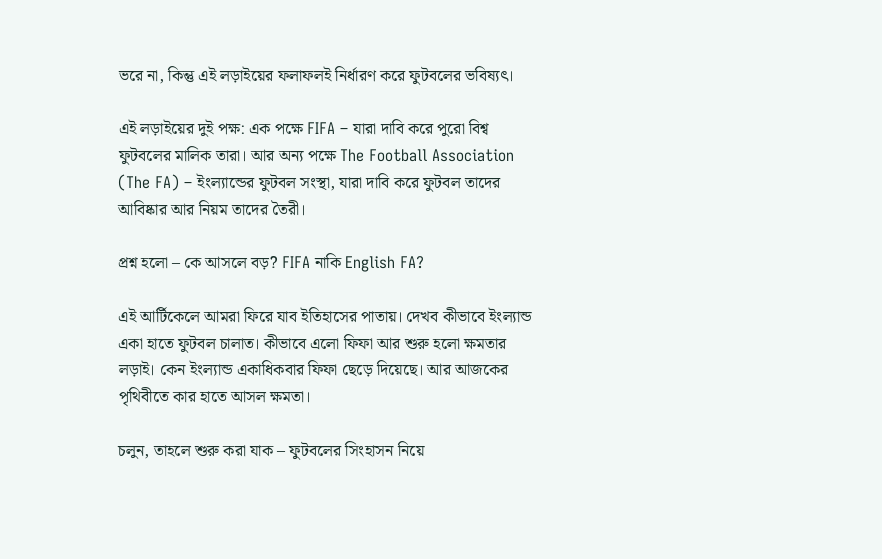ভরে না, কিন্তু এই লড়াইয়ের ফলাফলই নির্ধারণ করে ফুটবলের ভবিষ্যৎ।

এই লড়াইয়ের দুই পক্ষ: এক পক্ষে FIFA – যারা দাবি করে পুরো বিশ্ব ফুটবলের মালিক তারা। আর অন্য পক্ষে The Football Association (The FA) – ইংল্যান্ডের ফুটবল সংস্থা, যারা দাবি করে ফুটবল তাদের আবিষ্কার আর নিয়ম তাদের তৈরী।

প্রশ্ন হলো – কে আসলে বড়? FIFA নাকি English FA?

এই আর্টিকেলে আমরা ফিরে যাব ইতিহাসের পাতায়। দেখব কীভাবে ইংল্যান্ড একা হাতে ফুটবল চালাত। কীভাবে এলো ফিফা আর শুরু হলো ক্ষমতার লড়াই। কেন ইংল্যান্ড একাধিকবার ফিফা ছেড়ে দিয়েছে। আর আজকের পৃথিবীতে কার হাতে আসল ক্ষমতা।

চলুন, তাহলে শুরু করা যাক – ফুটবলের সিংহাসন নিয়ে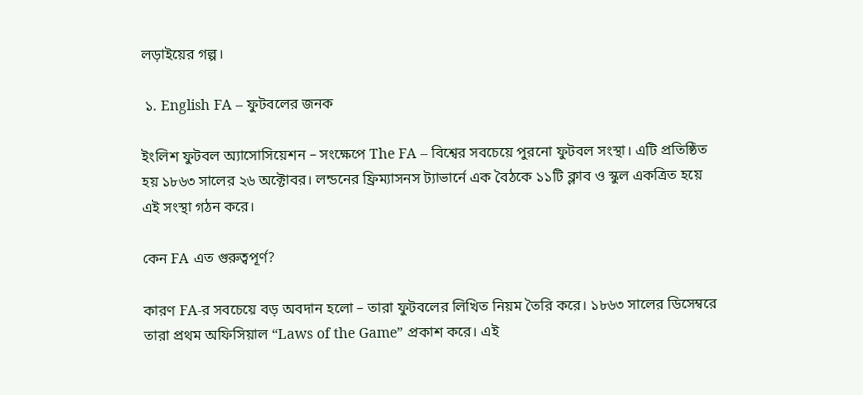লড়াইয়ের গল্প।

 ১. English FA – ফুটবলের জনক

ইংলিশ ফুটবল অ্যাসোসিয়েশন – সংক্ষেপে The FA – বিশ্বের সবচেয়ে পুরনো ফুটবল সংস্থা। এটি প্রতিষ্ঠিত হয় ১৮৬৩ সালের ২৬ অক্টোবর। লন্ডনের ফ্রিম্যাসনস ট্যাভার্নে এক বৈঠকে ১১টি ক্লাব ও স্কুল একত্রিত হয়ে এই সংস্থা গঠন করে।

কেন FA এত গুরুত্বপূর্ণ?

কারণ FA-র সবচেয়ে বড় অবদান হলো – তারা ফুটবলের লিখিত নিয়ম তৈরি করে। ১৮৬৩ সালের ডিসেম্বরে তারা প্রথম অফিসিয়াল “Laws of the Game” প্রকাশ করে। এই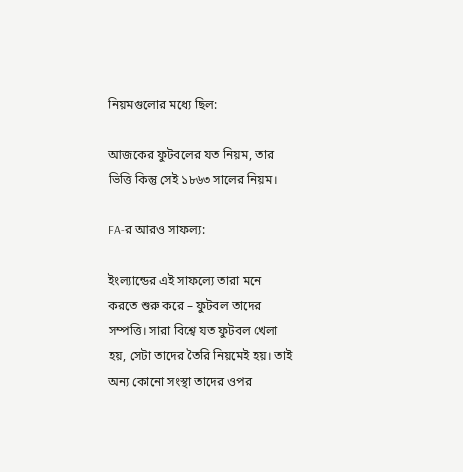নিয়মগুলোর মধ্যে ছিল:

আজকের ফুটবলের যত নিয়ম, তার ভিত্তি কিন্তু সেই ১৮৬৩ সালের নিয়ম।

FA-র আরও সাফল্য:

ইংল্যান্ডের এই সাফল্যে তারা মনে করতে শুরু করে – ফুটবল তাদের সম্পত্তি। সারা বিশ্বে যত ফুটবল খেলা হয়, সেটা তাদের তৈরি নিয়মেই হয়। তাই অন্য কোনো সংস্থা তাদের ওপর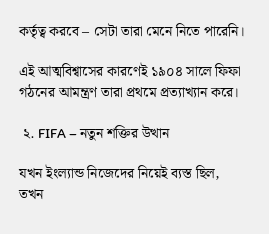কর্তৃত্ব করবে – সেটা তারা মেনে নিতে পারেনি।

এই আত্মবিশ্বাসের কারণেই ১৯০৪ সালে ফিফা গঠনের আমন্ত্রণ তারা প্রথমে প্রত্যাখ্যান করে।

 ২. FIFA – নতুন শক্তির উত্থান

যখন ইংল্যান্ড নিজেদের নিয়েই ব্যস্ত ছিল, তখন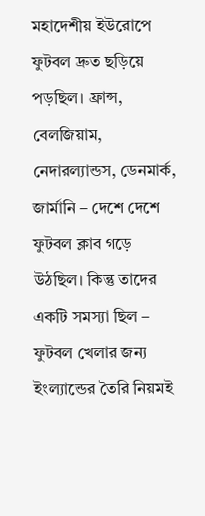মহাদেশীয় ইউরোপে ফুটবল দ্রুত ছড়িয়ে পড়ছিল। ফ্রান্স, বেলজিয়াম, নেদারল্যান্ডস, ডেনমার্ক, জার্মানি – দেশে দেশে ফুটবল ক্লাব গড়ে উঠছিল। কিন্তু তাদের একটি সমস্যা ছিল – ফুটবল খেলার জন্য ইংল্যান্ডের তৈরি নিয়মই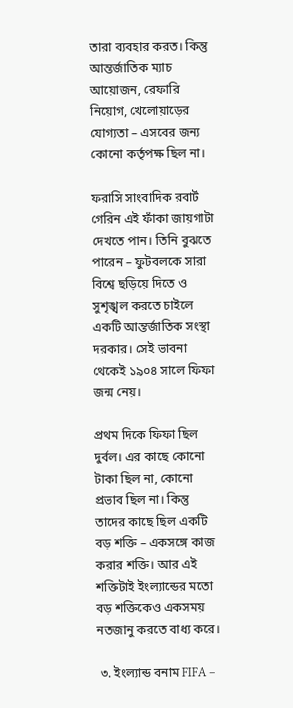তারা ব্যবহার করত। কিন্তু আন্তর্জাতিক ম্যাচ আয়োজন, রেফারি নিয়োগ, খেলোয়াড়ের যোগ্যতা – এসবের জন্য কোনো কর্তৃপক্ষ ছিল না।

ফরাসি সাংবাদিক রবার্ট গেরিন এই ফাঁকা জায়গাটা দেখতে পান। তিনি বুঝতে পারেন – ফুটবলকে সারা বিশ্বে ছড়িয়ে দিতে ও সুশৃঙ্খল করতে চাইলে একটি আন্তর্জাতিক সংস্থা দরকার। সেই ভাবনা থেকেই ১৯০৪ সালে ফিফা জন্ম নেয়।

প্রথম দিকে ফিফা ছিল দুর্বল। এর কাছে কোনো টাকা ছিল না, কোনো প্রভাব ছিল না। কিন্তু তাদের কাছে ছিল একটি বড় শক্তি – একসঙ্গে কাজ করার শক্তি। আর এই শক্তিটাই ইংল্যান্ডের মতো বড় শক্তিকেও একসময় নতজানু করতে বাধ্য করে।

 ৩. ইংল্যান্ড বনাম FIFA –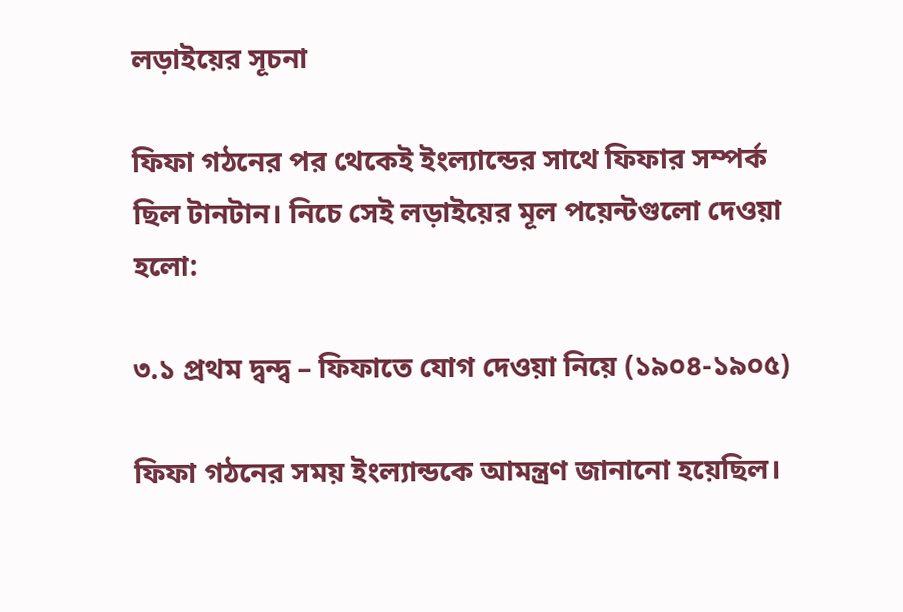লড়াইয়ের সূচনা

ফিফা গঠনের পর থেকেই ইংল্যান্ডের সাথে ফিফার সম্পর্ক ছিল টানটান। নিচে সেই লড়াইয়ের মূল পয়েন্টগুলো দেওয়া হলো:

৩.১ প্রথম দ্বন্দ্ব – ফিফাতে যোগ দেওয়া নিয়ে (১৯০৪-১৯০৫)

ফিফা গঠনের সময় ইংল্যান্ডকে আমন্ত্রণ জানানো হয়েছিল।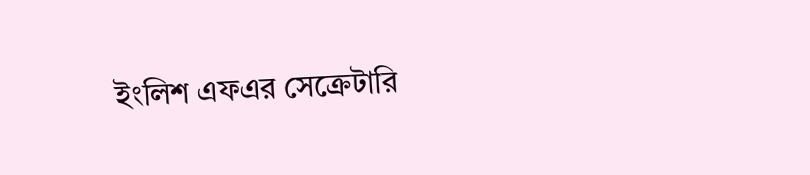ইংলিশ এফএর সেক্রেটারি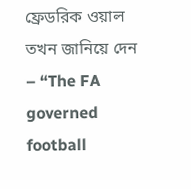ফ্রেডরিক ওয়াল তখন জানিয়ে দেন – “The FA governed football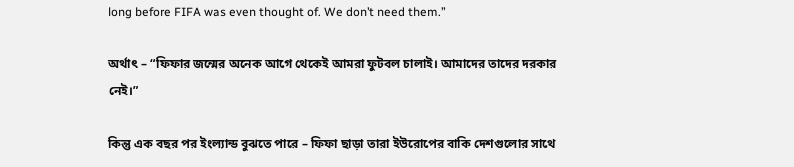long before FIFA was even thought of. We don’t need them.”

অর্থাৎ – “ফিফার জন্মের অনেক আগে থেকেই আমরা ফুটবল চালাই। আমাদের তাদের দরকার নেই।”

কিন্তু এক বছর পর ইংল্যান্ড বুঝতে পারে – ফিফা ছাড়া তারা ইউরোপের বাকি দেশগুলোর সাথে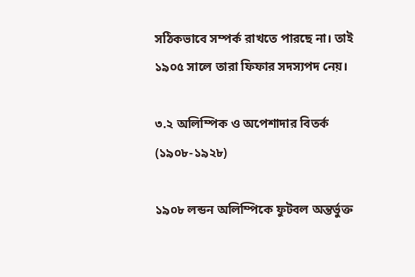সঠিকভাবে সম্পর্ক রাখতে পারছে না। তাই ১৯০৫ সালে তারা ফিফার সদস্যপদ নেয়।

৩.২ অলিম্পিক ও অপেশাদার বিতর্ক (১৯০৮-১৯২৮)

১৯০৮ লন্ডন অলিম্পিকে ফুটবল অন্তর্ভুক্ত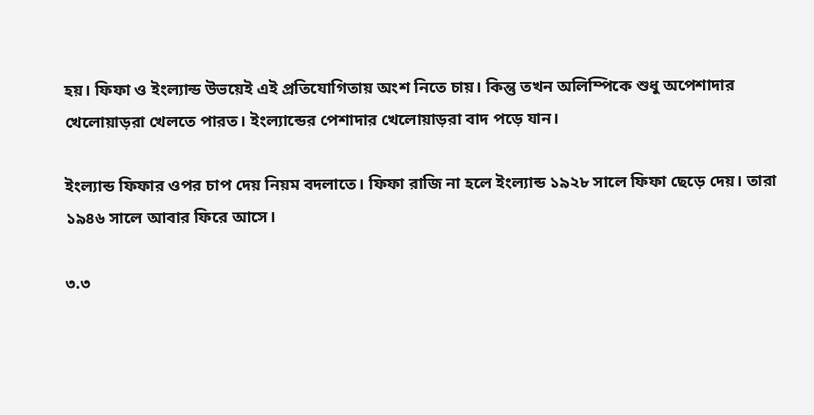হয়। ফিফা ও ইংল্যান্ড উভয়েই এই প্রতিযোগিতায় অংশ নিতে চায়। কিন্তু তখন অলিম্পিকে শুধু অপেশাদার খেলোয়াড়রা খেলতে পারত। ইংল্যান্ডের পেশাদার খেলোয়াড়রা বাদ পড়ে যান।

ইংল্যান্ড ফিফার ওপর চাপ দেয় নিয়ম বদলাতে। ফিফা রাজি না হলে ইংল্যান্ড ১৯২৮ সালে ফিফা ছেড়ে দেয়। তারা ১৯৪৬ সালে আবার ফিরে আসে।

৩.৩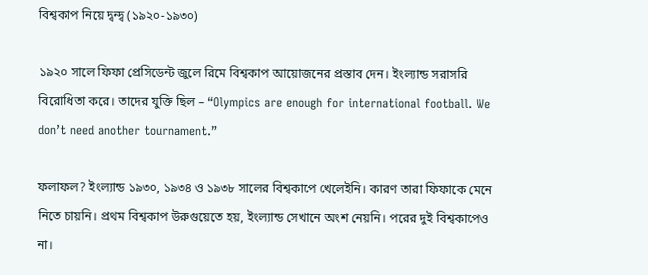বিশ্বকাপ নিয়ে দ্বন্দ্ব (১৯২০-১৯৩০)

১৯২০ সালে ফিফা প্রেসিডেন্ট জুলে রিমে বিশ্বকাপ আয়োজনের প্রস্তাব দেন। ইংল্যান্ড সরাসরি বিরোধিতা করে। তাদের যুক্তি ছিল – “Olympics are enough for international football. We don’t need another tournament.”

ফলাফল? ইংল্যান্ড ১৯৩০, ১৯৩৪ ও ১৯৩৮ সালের বিশ্বকাপে খেলেইনি। কারণ তারা ফিফাকে মেনে নিতে চায়নি। প্রথম বিশ্বকাপ উরুগুয়েতে হয়, ইংল্যান্ড সেখানে অংশ নেয়নি। পরের দুই বিশ্বকাপেও না।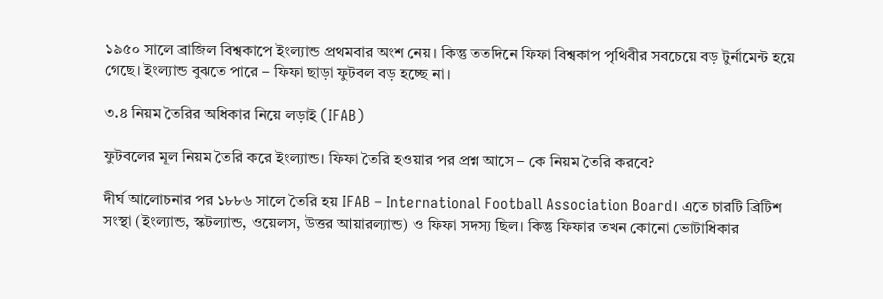১৯৫০ সালে ব্রাজিল বিশ্বকাপে ইংল্যান্ড প্রথমবার অংশ নেয়। কিন্তু ততদিনে ফিফা বিশ্বকাপ পৃথিবীর সবচেয়ে বড় টুর্নামেন্ট হয়ে গেছে। ইংল্যান্ড বুঝতে পারে – ফিফা ছাড়া ফুটবল বড় হচ্ছে না।

৩.৪ নিয়ম তৈরির অধিকার নিয়ে লড়াই (IFAB)

ফুটবলের মূল নিয়ম তৈরি করে ইংল্যান্ড। ফিফা তৈরি হওয়ার পর প্রশ্ন আসে – কে নিয়ম তৈরি করবে?

দীর্ঘ আলোচনার পর ১৮৮৬ সালে তৈরি হয় IFAB – International Football Association Board। এতে চারটি ব্রিটিশ সংস্থা (ইংল্যান্ড, স্কটল্যান্ড, ওয়েলস, উত্তর আয়ারল্যান্ড) ও ফিফা সদস্য ছিল। কিন্তু ফিফার তখন কোনো ভোটাধিকার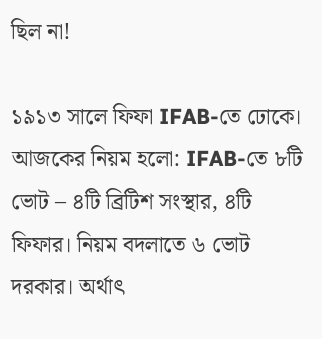ছিল না!

১৯১৩ সালে ফিফা IFAB-তে ঢোকে। আজকের নিয়ম হলো: IFAB-তে ৮টি ভোট – ৪টি ব্রিটিশ সংস্থার, ৪টি ফিফার। নিয়ম বদলাতে ৬ ভোট দরকার। অর্থাৎ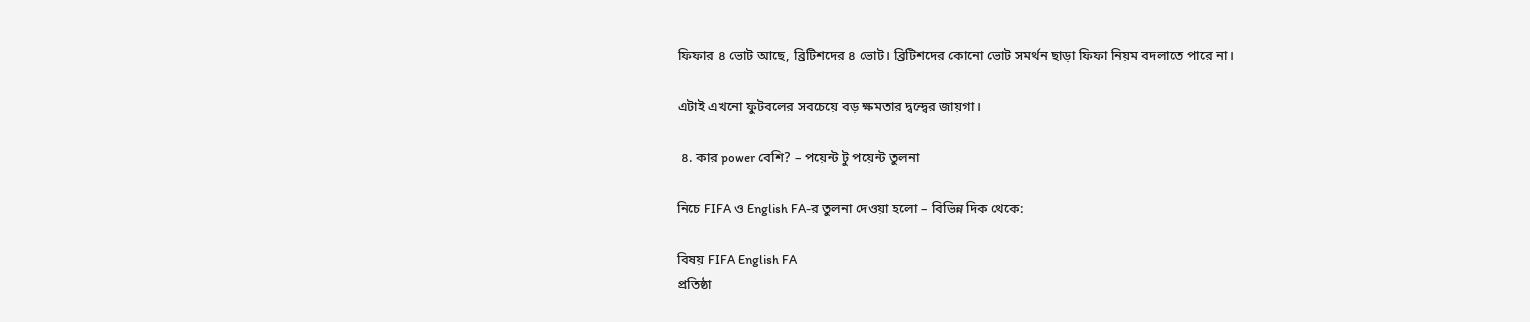ফিফার ৪ ভোট আছে, ব্রিটিশদের ৪ ভোট। ব্রিটিশদের কোনো ভোট সমর্থন ছাড়া ফিফা নিয়ম বদলাতে পারে না।

এটাই এখনো ফুটবলের সবচেয়ে বড় ক্ষমতার দ্বন্দ্বের জায়গা।

 ৪. কার power বেশি? – পয়েন্ট টু পয়েন্ট তুলনা

নিচে FIFA ও English FA-র তুলনা দেওয়া হলো – বিভিন্ন দিক থেকে:

বিষয় FIFA English FA
প্রতিষ্ঠা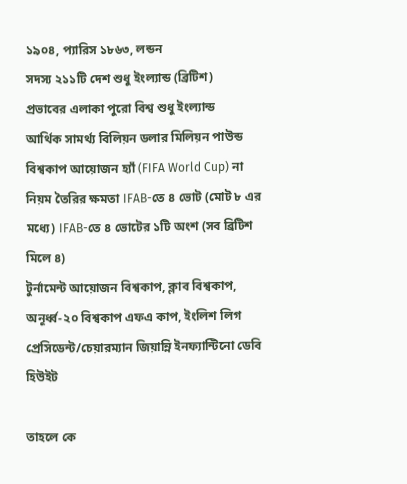১৯০৪, প্যারিস ১৮৬৩, লন্ডন
সদস্য ২১১টি দেশ শুধু ইংল্যান্ড (ব্রিটিশ)
প্রভাবের এলাকা পুরো বিশ্ব শুধু ইংল্যান্ড
আর্থিক সামর্থ্য বিলিয়ন ডলার মিলিয়ন পাউন্ড
বিশ্বকাপ আয়োজন হ্যাঁ (FIFA World Cup) না
নিয়ম তৈরির ক্ষমতা IFAB-তে ৪ ভোট (মোট ৮ এর মধ্যে) IFAB-তে ৪ ভোটের ১টি অংশ (সব ব্রিটিশ মিলে ৪)
টুর্নামেন্ট আয়োজন বিশ্বকাপ, ক্লাব বিশ্বকাপ, অনূর্ধ্ব-২০ বিশ্বকাপ এফএ কাপ, ইংলিশ লিগ
প্রেসিডেন্ট/চেয়ারম্যান জিয়ান্নি ইনফ্যান্টিনো ডেবি হিউইট

তাহলে কে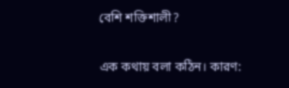বেশি শক্তিশালী?

এক কথায় বলা কঠিন। কারণ: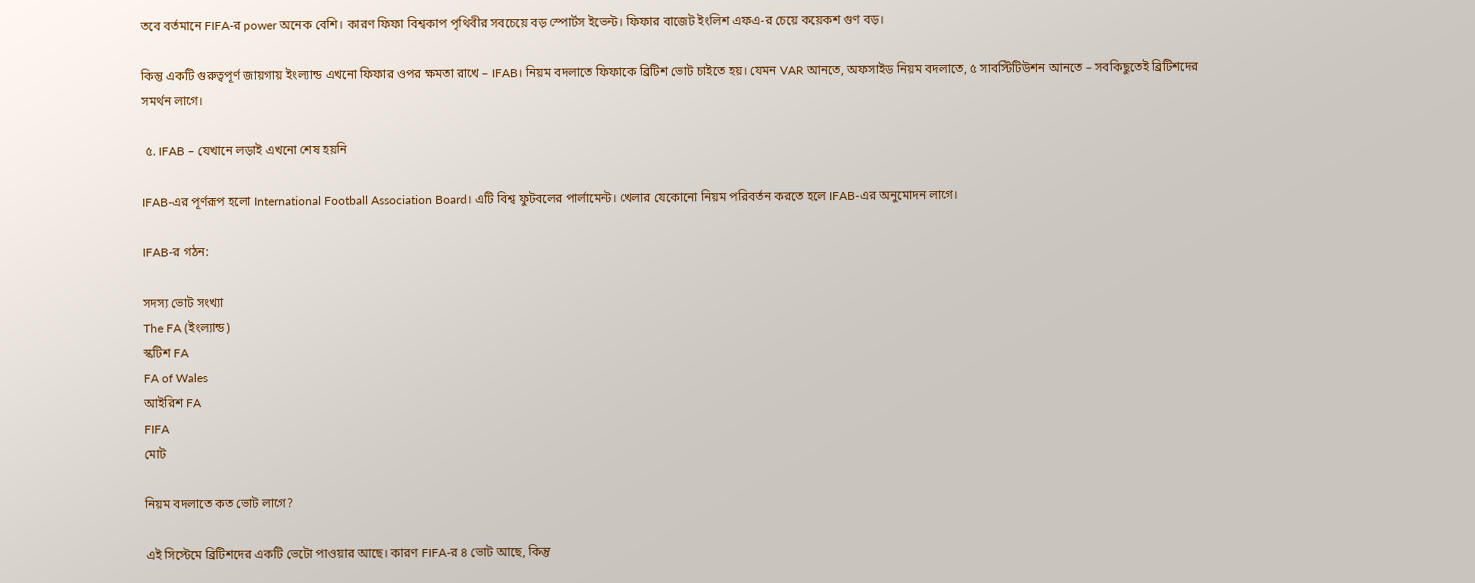তবে বর্তমানে FIFA-র power অনেক বেশি। কারণ ফিফা বিশ্বকাপ পৃথিবীর সবচেয়ে বড় স্পোর্টস ইভেন্ট। ফিফার বাজেট ইংলিশ এফএ-র চেয়ে কয়েকশ গুণ বড়।

কিন্তু একটি গুরুত্বপূর্ণ জায়গায় ইংল্যান্ড এখনো ফিফার ওপর ক্ষমতা রাখে – IFAB। নিয়ম বদলাতে ফিফাকে ব্রিটিশ ভোট চাইতে হয়। যেমন VAR আনতে, অফসাইড নিয়ম বদলাতে, ৫ সাবস্টিটিউশন আনতে – সবকিছুতেই ব্রিটিশদের সমর্থন লাগে।

 ৫. IFAB – যেখানে লড়াই এখনো শেষ হয়নি

IFAB-এর পূর্ণরূপ হলো International Football Association Board। এটি বিশ্ব ফুটবলের পার্লামেন্ট। খেলার যেকোনো নিয়ম পরিবর্তন করতে হলে IFAB-এর অনুমোদন লাগে।

IFAB-র গঠন:

সদস্য ভোট সংখ্যা
The FA (ইংল্যান্ড)
স্কটিশ FA
FA of Wales
আইরিশ FA
FIFA
মোট

নিয়ম বদলাতে কত ভোট লাগে?

এই সিস্টেমে ব্রিটিশদের একটি ভেটো পাওয়ার আছে। কারণ FIFA-র ৪ ভোট আছে, কিন্তু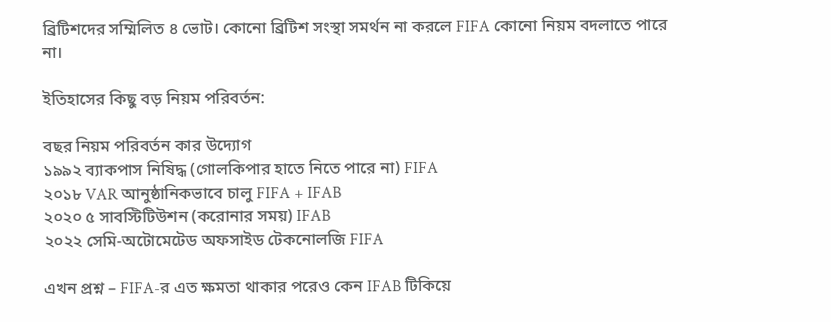ব্রিটিশদের সম্মিলিত ৪ ভোট। কোনো ব্রিটিশ সংস্থা সমর্থন না করলে FIFA কোনো নিয়ম বদলাতে পারে না।

ইতিহাসের কিছু বড় নিয়ম পরিবর্তন:

বছর নিয়ম পরিবর্তন কার উদ্যোগ
১৯৯২ ব্যাকপাস নিষিদ্ধ (গোলকিপার হাতে নিতে পারে না) FIFA
২০১৮ VAR আনুষ্ঠানিকভাবে চালু FIFA + IFAB
২০২০ ৫ সাবস্টিটিউশন (করোনার সময়) IFAB
২০২২ সেমি-অটোমেটেড অফসাইড টেকনোলজি FIFA

এখন প্রশ্ন – FIFA-র এত ক্ষমতা থাকার পরেও কেন IFAB টিকিয়ে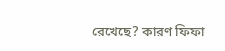রেখেছে? কারণ ফিফা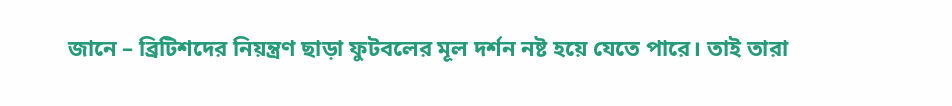জানে – ব্রিটিশদের নিয়ন্ত্রণ ছাড়া ফুটবলের মূল দর্শন নষ্ট হয়ে যেতে পারে। তাই তারা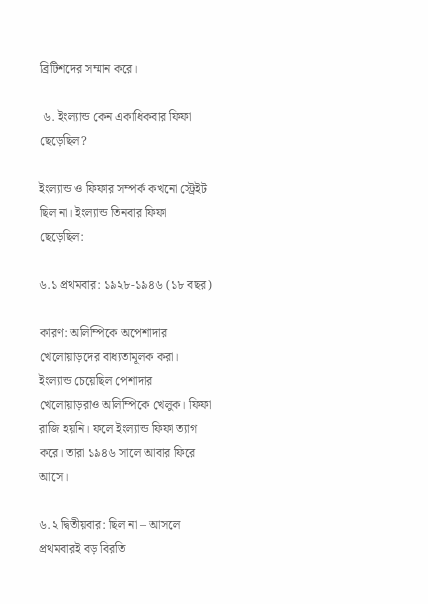ব্রিটিশদের সম্মান করে।

 ৬. ইংল্যান্ড কেন একাধিকবার ফিফা ছেড়েছিল?

ইংল্যান্ড ও ফিফার সম্পর্ক কখনো স্ট্রেইট ছিল না। ইংল্যান্ড তিনবার ফিফা ছেড়েছিল:

৬.১ প্রথমবার: ১৯২৮-১৯৪৬ (১৮ বছর)

কারণ: অলিম্পিকে অপেশাদার খেলোয়াড়দের বাধ্যতামূলক করা। ইংল্যান্ড চেয়েছিল পেশাদার খেলোয়াড়রাও অলিম্পিকে খেলুক। ফিফা রাজি হয়নি। ফলে ইংল্যান্ড ফিফা ত্যাগ করে। তারা ১৯৪৬ সালে আবার ফিরে আসে।

৬.২ দ্বিতীয়বার: ছিল না – আসলে প্রথমবারই বড় বিরতি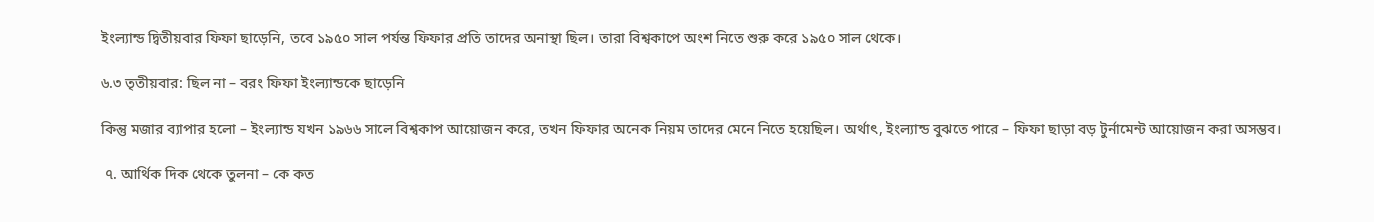ইংল্যান্ড দ্বিতীয়বার ফিফা ছাড়েনি, তবে ১৯৫০ সাল পর্যন্ত ফিফার প্রতি তাদের অনাস্থা ছিল। তারা বিশ্বকাপে অংশ নিতে শুরু করে ১৯৫০ সাল থেকে।

৬.৩ তৃতীয়বার: ছিল না – বরং ফিফা ইংল্যান্ডকে ছাড়েনি

কিন্তু মজার ব্যাপার হলো – ইংল্যান্ড যখন ১৯৬৬ সালে বিশ্বকাপ আয়োজন করে, তখন ফিফার অনেক নিয়ম তাদের মেনে নিতে হয়েছিল। অর্থাৎ, ইংল্যান্ড বুঝতে পারে – ফিফা ছাড়া বড় টুর্নামেন্ট আয়োজন করা অসম্ভব।

 ৭. আর্থিক দিক থেকে তুলনা – কে কত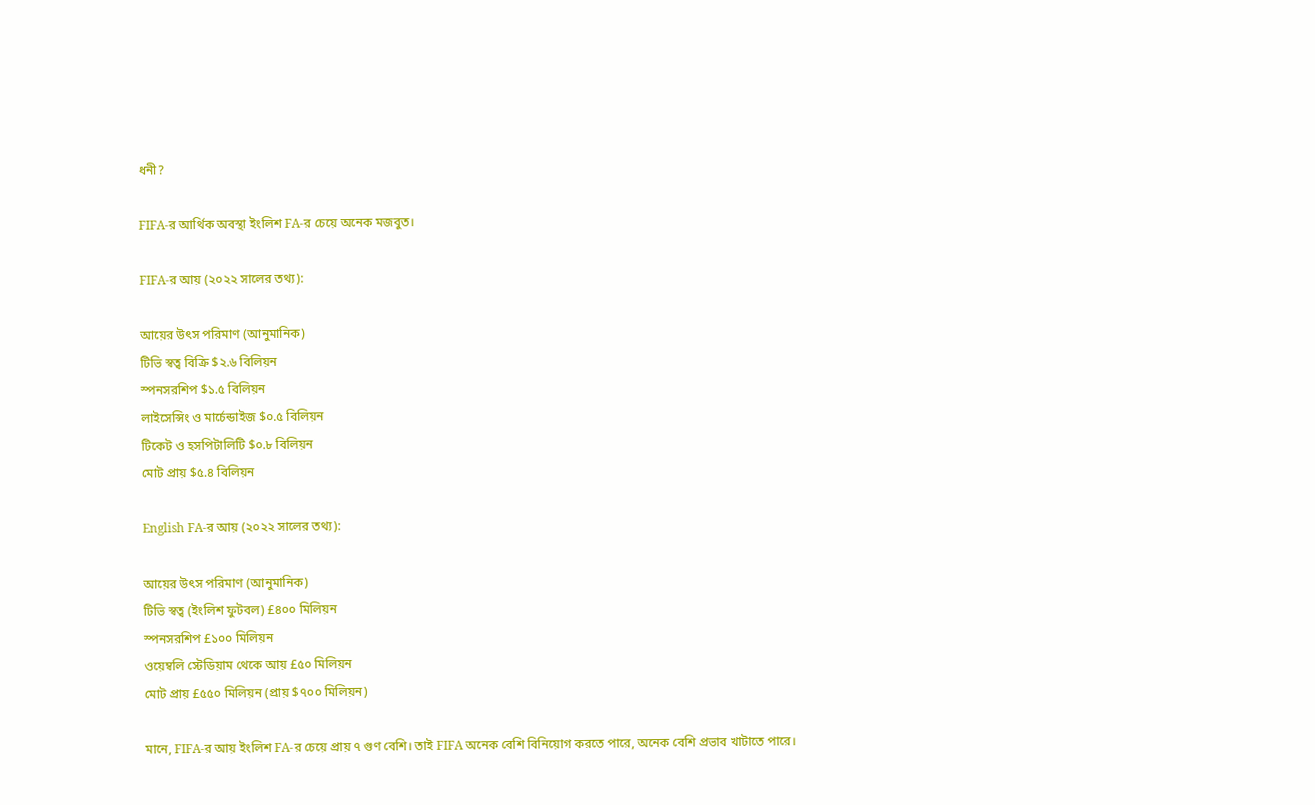ধনী?

FIFA-র আর্থিক অবস্থা ইংলিশ FA-র চেয়ে অনেক মজবুত।

FIFA-র আয় (২০২২ সালের তথ্য):

আয়ের উৎস পরিমাণ (আনুমানিক)
টিভি স্বত্ব বিক্রি $২.৬ বিলিয়ন
স্পনসরশিপ $১.৫ বিলিয়ন
লাইসেন্সিং ও মার্চেন্ডাইজ $০.৫ বিলিয়ন
টিকেট ও হসপিটালিটি $০.৮ বিলিয়ন
মোট প্রায় $৫.৪ বিলিয়ন

English FA-র আয় (২০২২ সালের তথ্য):

আয়ের উৎস পরিমাণ (আনুমানিক)
টিভি স্বত্ব (ইংলিশ ফুটবল) £৪০০ মিলিয়ন
স্পনসরশিপ £১০০ মিলিয়ন
ওয়েম্বলি স্টেডিয়াম থেকে আয় £৫০ মিলিয়ন
মোট প্রায় £৫৫০ মিলিয়ন (প্রায় $৭০০ মিলিয়ন)

মানে, FIFA-র আয় ইংলিশ FA-র চেয়ে প্রায় ৭ গুণ বেশি। তাই FIFA অনেক বেশি বিনিয়োগ করতে পারে, অনেক বেশি প্রভাব খাটাতে পারে।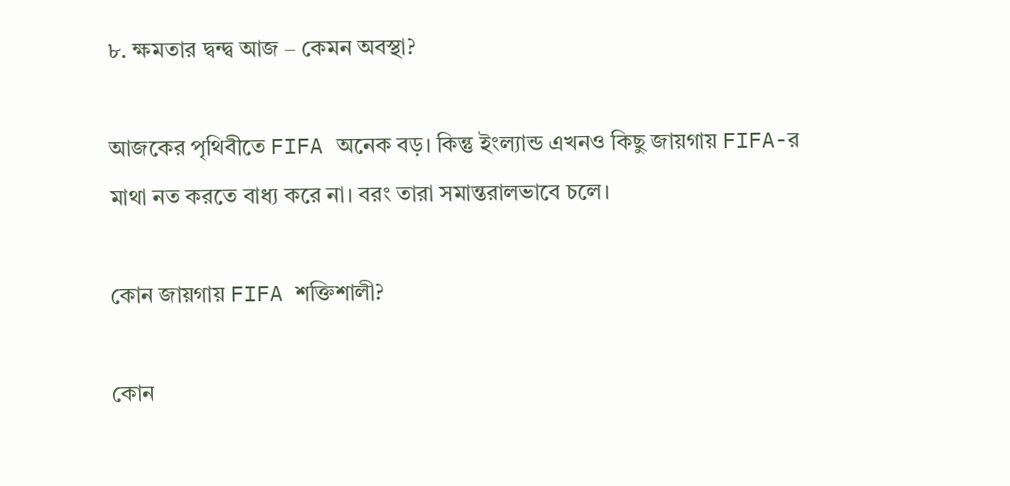৮. ক্ষমতার দ্বন্দ্ব আজ – কেমন অবস্থা?

আজকের পৃথিবীতে FIFA অনেক বড়। কিন্তু ইংল্যান্ড এখনও কিছু জায়গায় FIFA-র মাথা নত করতে বাধ্য করে না। বরং তারা সমান্তরালভাবে চলে।

কোন জায়গায় FIFA শক্তিশালী?

কোন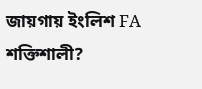জায়গায় ইংলিশ FA শক্তিশালী?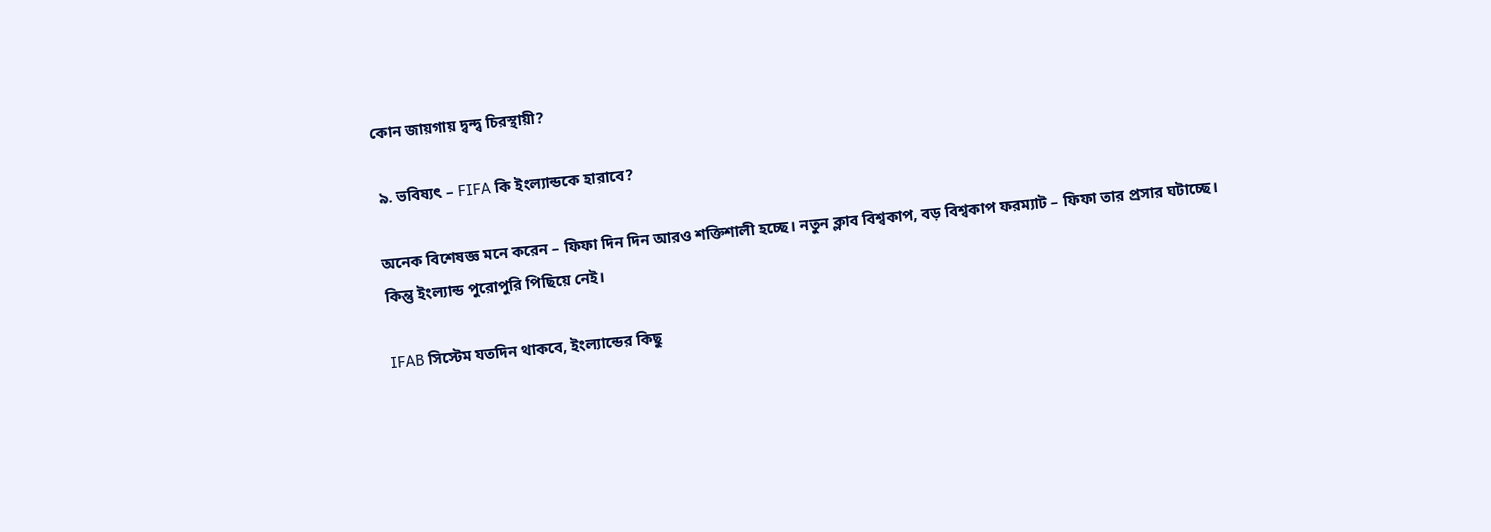কোন জায়গায় দ্বন্দ্ব চিরস্থায়ী?

 ৯. ভবিষ্যৎ – FIFA কি ইংল্যান্ডকে হারাবে?

অনেক বিশেষজ্ঞ মনে করেন – ফিফা দিন দিন আরও শক্তিশালী হচ্ছে। নতুন ক্লাব বিশ্বকাপ, বড় বিশ্বকাপ ফরম্যাট – ফিফা তার প্রসার ঘটাচ্ছে। কিন্তু ইংল্যান্ড পুরোপুরি পিছিয়ে নেই।

IFAB সিস্টেম যতদিন থাকবে, ইংল্যান্ডের কিছু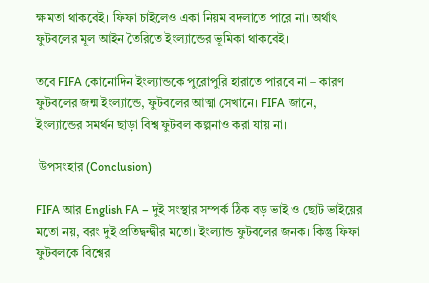ক্ষমতা থাকবেই। ফিফা চাইলেও একা নিয়ম বদলাতে পারে না। অর্থাৎ ফুটবলের মূল আইন তৈরিতে ইংল্যান্ডের ভূমিকা থাকবেই।

তবে FIFA কোনোদিন ইংল্যান্ডকে পুরোপুরি হারাতে পারবে না – কারণ ফুটবলের জন্ম ইংল্যান্ডে, ফুটবলের আত্মা সেখানে। FIFA জানে, ইংল্যান্ডের সমর্থন ছাড়া বিশ্ব ফুটবল কল্পনাও করা যায় না।

 উপসংহার (Conclusion)

FIFA আর English FA – দুই সংস্থার সম্পর্ক ঠিক বড় ভাই ও ছোট ভাইয়ের মতো নয়, বরং দুই প্রতিদ্বন্দ্বীর মতো। ইংল্যান্ড ফুটবলের জনক। কিন্তু ফিফা ফুটবলকে বিশ্বের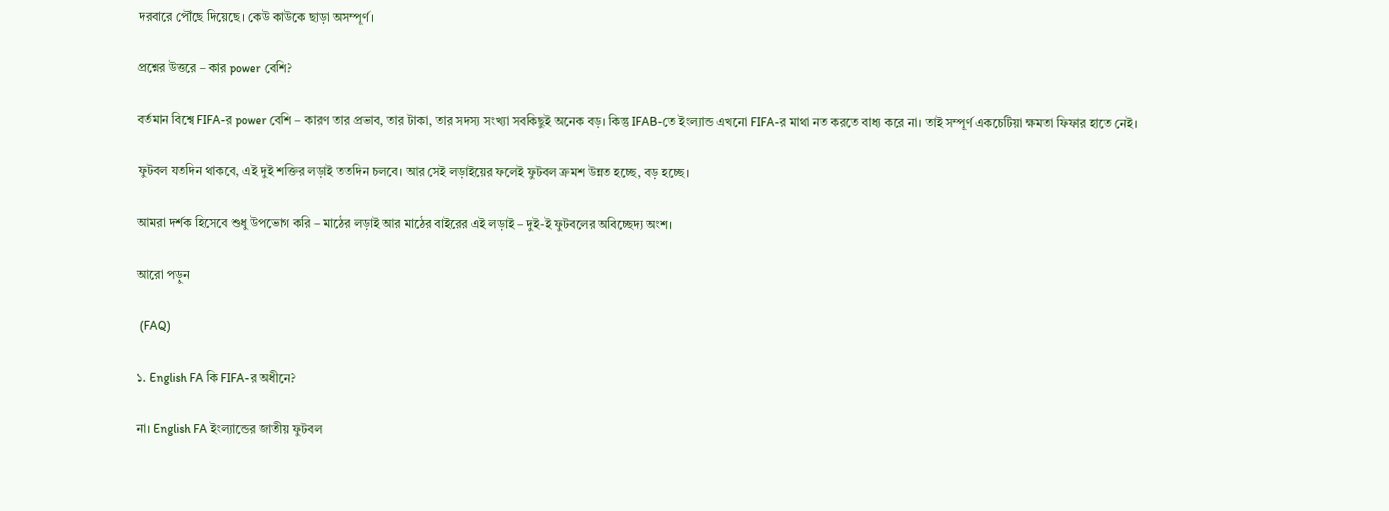দরবারে পৌঁছে দিয়েছে। কেউ কাউকে ছাড়া অসম্পূর্ণ।

প্রশ্নের উত্তরে – কার power বেশি?

বর্তমান বিশ্বে FIFA-র power বেশি – কারণ তার প্রভাব, তার টাকা, তার সদস্য সংখ্যা সবকিছুই অনেক বড়। কিন্তু IFAB-তে ইংল্যান্ড এখনো FIFA-র মাথা নত করতে বাধ্য করে না। তাই সম্পূর্ণ একচেটিয়া ক্ষমতা ফিফার হাতে নেই।

ফুটবল যতদিন থাকবে, এই দুই শক্তির লড়াই ততদিন চলবে। আর সেই লড়াইয়ের ফলেই ফুটবল ক্রমশ উন্নত হচ্ছে, বড় হচ্ছে।

আমরা দর্শক হিসেবে শুধু উপভোগ করি – মাঠের লড়াই আর মাঠের বাইরের এই লড়াই – দুই-ই ফুটবলের অবিচ্ছেদ্য অংশ।

আরো পড়ুন

 (FAQ)

১. English FA কি FIFA-র অধীনে?

না। English FA ইংল্যান্ডের জাতীয় ফুটবল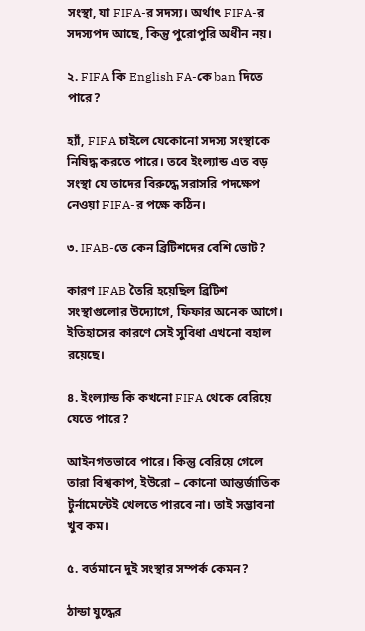সংস্থা, যা FIFA-র সদস্য। অর্থাৎ FIFA-র সদস্যপদ আছে, কিন্তু পুরোপুরি অধীন নয়।

২. FIFA কি English FA-কে ban দিতে পারে?

হ্যাঁ, FIFA চাইলে যেকোনো সদস্য সংস্থাকে নিষিদ্ধ করতে পারে। তবে ইংল্যান্ড এত বড় সংস্থা যে তাদের বিরুদ্ধে সরাসরি পদক্ষেপ নেওয়া FIFA-র পক্ষে কঠিন।

৩. IFAB-তে কেন ব্রিটিশদের বেশি ভোট?

কারণ IFAB তৈরি হয়েছিল ব্রিটিশ সংস্থাগুলোর উদ্যোগে, ফিফার অনেক আগে। ইতিহাসের কারণে সেই সুবিধা এখনো বহাল রয়েছে।

৪. ইংল্যান্ড কি কখনো FIFA থেকে বেরিয়ে যেতে পারে?

আইনগতভাবে পারে। কিন্তু বেরিয়ে গেলে তারা বিশ্বকাপ, ইউরো – কোনো আন্তর্জাতিক টুর্নামেন্টেই খেলতে পারবে না। তাই সম্ভাবনা খুব কম।

৫. বর্তমানে দুই সংস্থার সম্পর্ক কেমন?

ঠান্ডা যুদ্ধের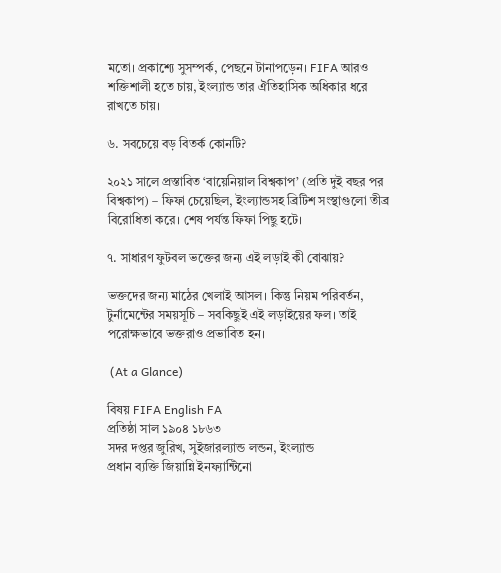মতো। প্রকাশ্যে সুসম্পর্ক, পেছনে টানাপড়েন। FIFA আরও শক্তিশালী হতে চায়, ইংল্যান্ড তার ঐতিহাসিক অধিকার ধরে রাখতে চায়।

৬. সবচেয়ে বড় বিতর্ক কোনটি?

২০২১ সালে প্রস্তাবিত ‘বায়েনিয়াল বিশ্বকাপ’ (প্রতি দুই বছর পর বিশ্বকাপ) – ফিফা চেয়েছিল, ইংল্যান্ডসহ ব্রিটিশ সংস্থাগুলো তীব্র বিরোধিতা করে। শেষ পর্যন্ত ফিফা পিছু হটে।

৭. সাধারণ ফুটবল ভক্তের জন্য এই লড়াই কী বোঝায়?

ভক্তদের জন্য মাঠের খেলাই আসল। কিন্তু নিয়ম পরিবর্তন, টুর্নামেন্টের সময়সূচি – সবকিছুই এই লড়াইয়ের ফল। তাই পরোক্ষভাবে ভক্তরাও প্রভাবিত হন।

 (At a Glance)

বিষয় FIFA English FA
প্রতিষ্ঠা সাল ১৯০৪ ১৮৬৩
সদর দপ্তর জুরিখ, সুইজারল্যান্ড লন্ডন, ইংল্যান্ড
প্রধান ব্যক্তি জিয়ান্নি ইনফ্যান্টিনো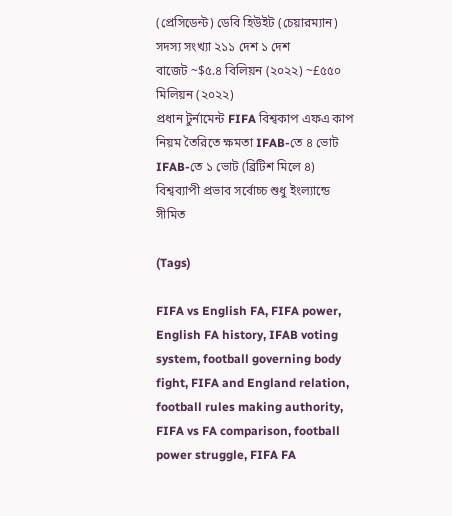(প্রেসিডেন্ট) ডেবি হিউইট (চেয়ারম্যান)
সদস্য সংখ্যা ২১১ দেশ ১ দেশ
বাজেট ~$৫.৪ বিলিয়ন (২০২২) ~£৫৫০ মিলিয়ন (২০২২)
প্রধান টুর্নামেন্ট FIFA বিশ্বকাপ এফএ কাপ
নিয়ম তৈরিতে ক্ষমতা IFAB-তে ৪ ভোট IFAB-তে ১ ভোট (ব্রিটিশ মিলে ৪)
বিশ্বব্যাপী প্রভাব সর্বোচ্চ শুধু ইংল্যান্ডে সীমিত

(Tags)

FIFA vs English FA, FIFA power, English FA history, IFAB voting system, football governing body fight, FIFA and England relation, football rules making authority, FIFA vs FA comparison, football power struggle, FIFA FA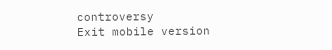controversy
Exit mobile version